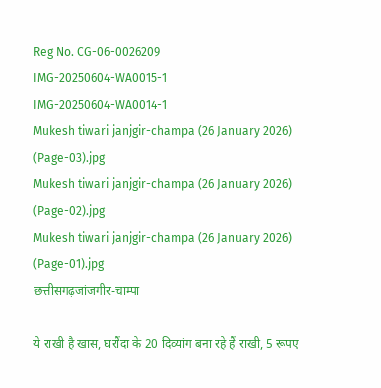Reg No. CG-06-0026209
IMG-20250604-WA0015-1
IMG-20250604-WA0014-1
Mukesh tiwari janjgir-champa (26 January 2026) (Page-03).jpg
Mukesh tiwari janjgir-champa (26 January 2026) (Page-02).jpg
Mukesh tiwari janjgir-champa (26 January 2026) (Page-01).jpg
छत्तीसगढ़जांजगीर-चाम्पा

ये राखी है खास, घरौंदा के 20 दिव्यांग बना रहे हैं राखी, 5 रूपए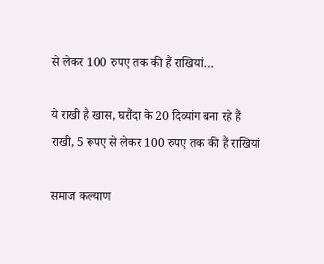से लेकर 100 रुपए तक की हैं राखियां…

ये राखी है खास, घरौंदा के 20 दिव्यांग बना रहे हैं राखी, 5 रूपए से लेकर 100 रुपए तक की हैं राखियां

समाज कल्याण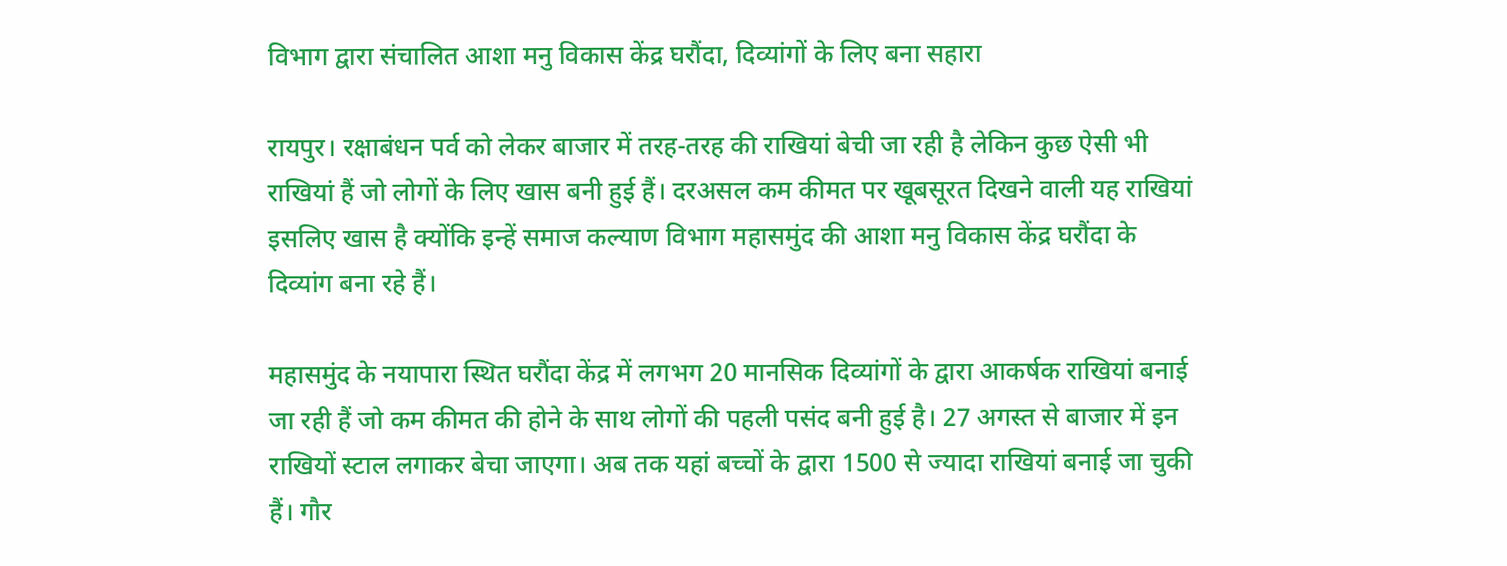विभाग द्वारा संचालित आशा मनु विकास केंद्र घरौंदा, दिव्यांगों के लिए बना सहारा

रायपुर। रक्षाबंधन पर्व को लेकर बाजार में तरह-तरह की राखियां बेची जा रही है लेकिन कुछ ऐसी भी राखियां हैं जो लोगों के लिए खास बनी हुई हैं। दरअसल कम कीमत पर खूबसूरत दिखने वाली यह राखियां इसलिए खास है क्योंकि इन्हें समाज कल्याण विभाग महासमुंद की आशा मनु विकास केंद्र घरौंदा के दिव्यांग बना रहे हैं।

महासमुंद के नयापारा स्थित घरौंदा केंद्र में लगभग 20 मानसिक दिव्यांगों के द्वारा आकर्षक राखियां बनाई जा रही हैं जो कम कीमत की होने के साथ लोगों की पहली पसंद बनी हुई है। 27 अगस्त से बाजार में इन राखियों स्टाल लगाकर बेचा जाएगा। अब तक यहां बच्चों के द्वारा 1500 से ज्यादा राखियां बनाई जा चुकी हैं। गौर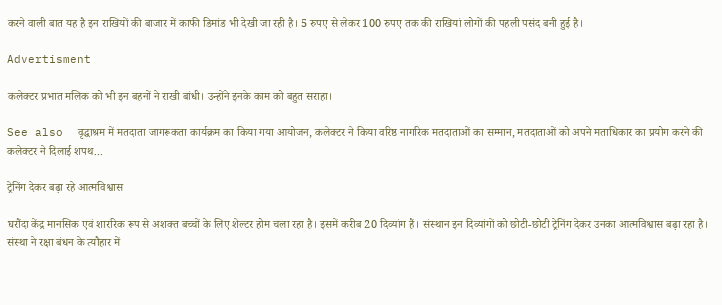करने वाली बात यह है इन राखियों की बाजार में काफी डिमांड भी देखी जा रही है। 5 रुपए से लेकर 100 रुपए तक की राखियां लोगों की पहली पसंद बनी हुई है।

Advertisment

कलेक्टर प्रभात मलिक को भी इन बहनों ने राखी बांधी। उन्होंने इनके काम को बहुत सराहा।

See also  वृद्धाश्रम में मतदाता जागरूकता कार्यक्रम का किया गया आयोजन, कलेक्टर ने किया वरिष्ठ नागरिक मतदाताओं का सम्मान, मतदाताओं को अपने मताधिकार का प्रयोग करने की कलेक्टर ने दिलाई शपथ...

ट्रेनिंग देकर बढ़ा रहे आत्मविश्वास

घरौंदा केंद्र मानसिक एवं शाररिक रूप से अशक्त बच्चों के लिए शेल्टर होम चला रहा है। इसमें करीब 20 दिव्यांग हैं। संस्थान इन दिव्यांगों को छोटी-छोटी ट्रेनिंग देकर उनका आत्मविश्वास बढ़ा रहा है। संस्था ने रक्षा बंधन के त्यौहार में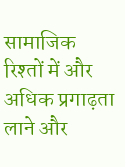सामाजिक रिश्तों में और अधिक प्रगाढ़ता लाने और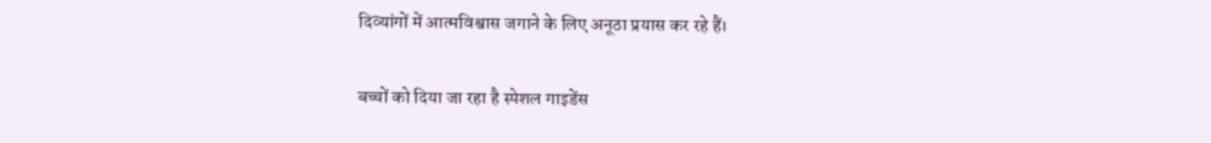दिव्यांगों में आत्मविश्वास जगाने के लिए अनूठा प्रयास कर रहे हैं।

बच्चों को दिया जा रहा है स्पेशल गाइडेंस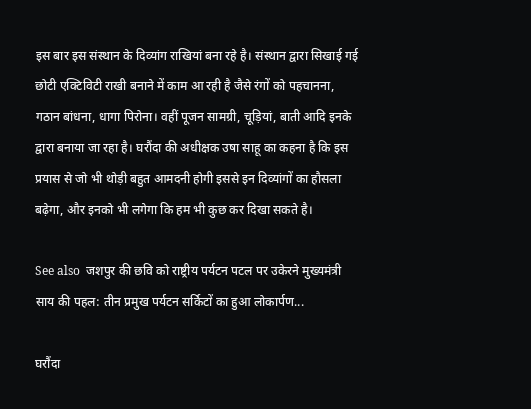इस बार इस संस्थान के दिव्यांग राखियां बना रहे है। संस्थान द्वारा सिखाई गई छोटी एक्टिविटी राखी बनाने में काम आ रही है जैसे रंगों को पहचानना, गठान बांधना, धागा पिरोना। वहीं पूजन सामग्री, चूड़ियां, बाती आदि इनके द्वारा बनाया जा रहा है। घरौंदा की अधीक्षक उषा साहू का कहना है कि इस प्रयास से जो भी थोड़ी बहुत आमदनी होगी इससे इन दिव्यांगों का हौसला बढ़ेगा, और इनको भी लगेगा कि हम भी कुछ कर दिखा सकते है।

See also  जशपुर की छवि को राष्ट्रीय पर्यटन पटल पर उकेरने मुख्यमंत्री साय की पहल: तीन प्रमुख पर्यटन सर्किटों का हुआ लोकार्पण...

घरौंदा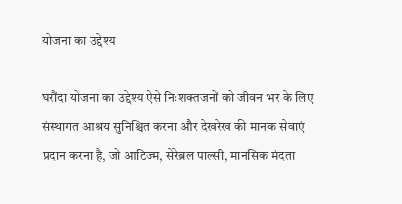योजना का उद्देश्य

घरौंदा योजना का उद्देश्य ऐसे निःशक्तजनों को जीवन भर के लिए संस्थागत आश्रय सुनिश्चित करना और देखरेख की मानक सेवाएं प्रदान करना है, जो आटिज्म, सेरेब्रल पाल्सी, मानसिक मंदता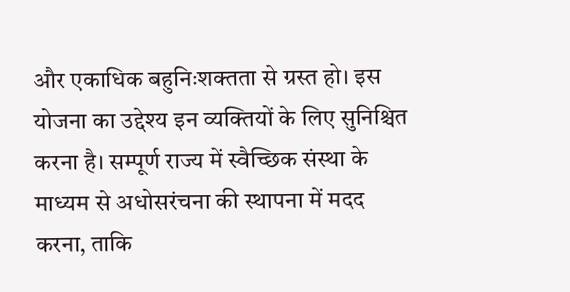और एकाधिक बहुनिःशक्तता से ग्रस्त हो। इस योजना का उद्देश्य इन व्यक्तियों के लिए सुनिश्चित करना है। सम्पूर्ण राज्य में स्वैच्छिक संस्था के माध्यम से अधोसरंचना की स्थापना में मदद करना, ताकि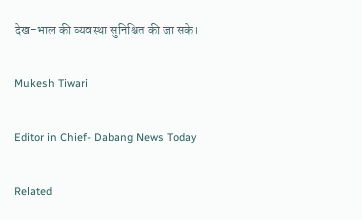देख-भाल की व्यवस्था सुनिश्चित की जा सके।

Mukesh Tiwari

Editor in Chief- Dabang News Today

Related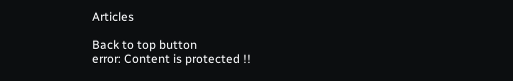Articles

Back to top button
error: Content is protected !!